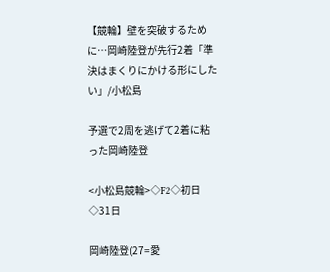【競輪】壁を突破するために…岡崎陸登が先行2着「準決はまくりにかける形にしたい」/小松島

予選で2周を逃げて2着に粘った岡崎陸登

<小松島競輪>◇F2◇初日◇31日

岡崎陸登(27=愛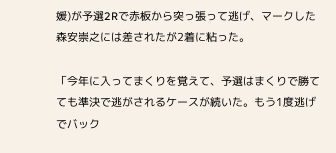媛)が予選2Rで赤板から突っ張って逃げ、マークした森安崇之には差されたが2着に粘った。

「今年に入ってまくりを覚えて、予選はまくりで勝てても準決で逃がされるケースが続いた。もう1度逃げでバック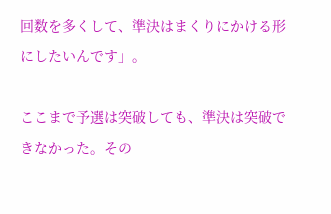回数を多くして、準決はまくりにかける形にしたいんです」。

ここまで予選は突破しても、準決は突破できなかった。その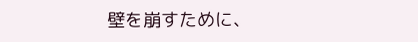壁を崩すために、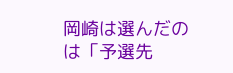岡崎は選んだのは「予選先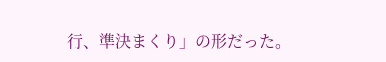行、準決まくり」の形だった。